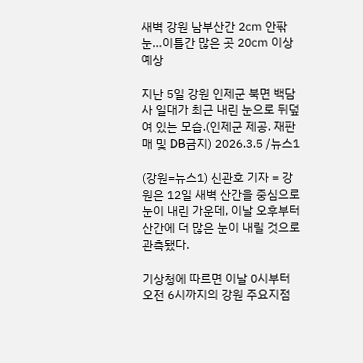새벽 강원 남부산간 2㎝ 안팎 눈…이틀간 많은 곳 20㎝ 이상 예상

지난 5일 강원 인제군 북면 백담사 일대가 최근 내린 눈으로 뒤덮여 있는 모습.(인제군 제공. 재판매 및 DB금지) 2026.3.5 /뉴스1

(강원=뉴스1) 신관호 기자 = 강원은 12일 새벽 산간을 중심으로 눈이 내린 가운데, 이날 오후부터 산간에 더 많은 눈이 내릴 것으로 관측됐다.

기상청에 따르면 이날 0시부터 오전 6시까지의 강원 주요지점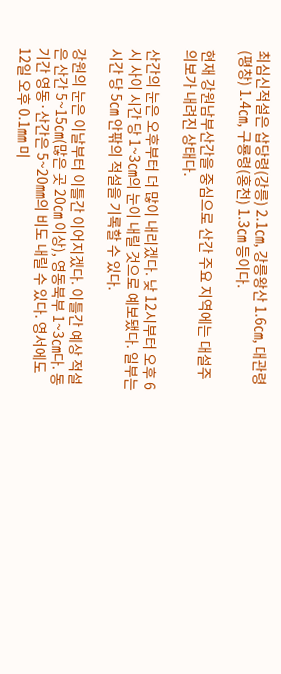최심신적설은 삽당령(강릉) 2.1㎝, 강릉왕산 1.6㎝, 대관령(평창) 1.4㎝, 구룡령(홍천) 1.3㎝ 등이다.

현재 강원남부산간을 중심으로 산간 주요 지역에는 대설주의보가 내려진 상태다.

산간의 눈은 오후부터 더 많이 내리겠다. 낮 12시부터 오후 6시 사이 시간 당 1~3㎝의 눈이 내릴 것으로 예보됐다. 일부는 시간 당 5㎝ 안팎의 적설을 기록할 수 있다.

강원의 눈은 이날부터 이틀간 이어지겠다. 이틀간 예상 적설은 산간 5~15㎝(많은 곳 20㎝ 이상), 영동북부 1~3㎝다. 동기간 영동·산간은 5~20㎜의 비도 내릴 수 있다. 영서에도 12일 오후 0.1㎜ 미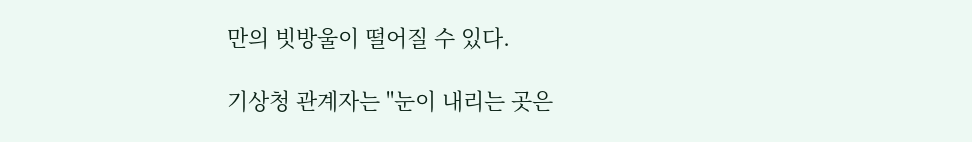만의 빗방울이 떨어질 수 있다.

기상청 관계자는 "눈이 내리는 곳은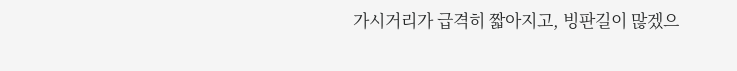가시거리가 급격히 짧아지고, 빙판길이 많겠으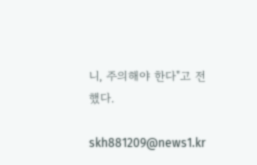니, 주의해야 한다"고 전했다.

skh881209@news1.kr